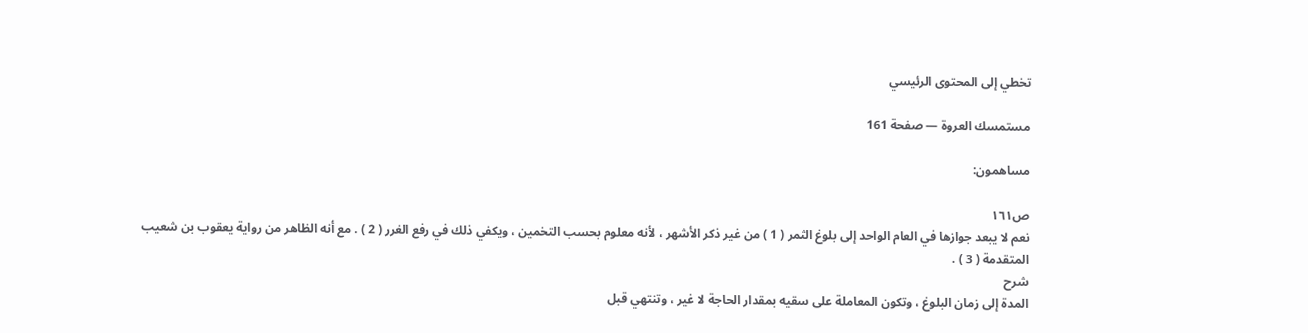تخطي إلى المحتوى الرئيسي

مستمسك العروة — صفحة 161

مساهمون:

ص١٦١
نعم لا يبعد جوازها في العام الواحد إلى بلوغ الثمر ( 1 ) من غير ذكر الأشهر ، لأنه معلوم بحسب التخمين ، ويكفي ذلك في رفع الغرر ( 2 ) . مع أنه الظاهر من رواية يعقوب بن شعيب المتقدمة ( 3 ) .
شرح
المدة إلى زمان البلوغ ، وتكون المعاملة على سقيه بمقدار الحاجة لا غير ، وتنتهي قبل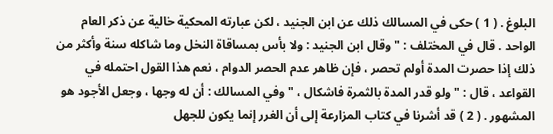البلوغ . ( 1 ) حكى في المسالك ذلك عن ابن الجنيد ، لكن عبارته المحكية خالية عن ذكر العام الواحد . قال في المختلف : " وقال ابن الجنيد : ولا بأس بمساقاة النخل وما شاكله سنة وأكثر من ذلك إذا حصرت المدة أولم تحصر ، فإن ظاهر عدم الحصر الدوام ، نعم هذا القول احتمله في القواعد ، قال : " ولو قدر المدة بالثمرة فاشكال ، " وفي المسالك : أن له وجها ، وجعل الأجود هو المشهور . ( 2 ) قد أشرنا في كتاب المزارعة إلى أن الغرر إنما يكون للجهل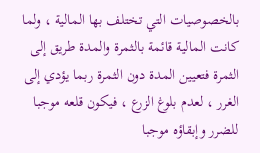بالخصوصيات التي تختلف بها المالية ، ولما كانت المالية قائمة بالثمرة والمدة طريق إلى الثمرة فتعيين المدة دون الثمرة ربما يؤدي إلى الغرر ، لعدم بلوغ الزرع ، فيكون قلعه موجبا للضرر وإبقاؤه موجبا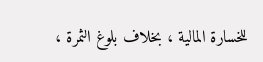للخسارة المالية ، بخلاف بلوغ الثمرة ،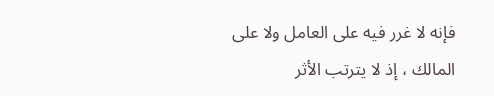فإنه لا غرر فيه على العامل ولا على المالك ، إذ لا يترتب الأثر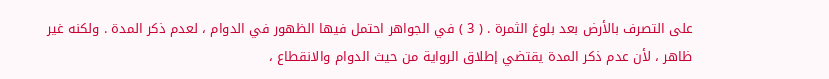على التصرف بالأرض بعد بلوغ الثمرة . ( 3 ) في الجواهر احتمل فيها الظهور في الدوام ، لعدم ذكر المدة . ولكنه غير ظاهر ، لأن عدم ذكر المدة يقتضي إطلاق الرواية من حيث الدوام والانقطاع ،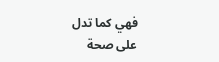فهي كما تدل على صحة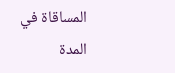المساقاة في المدة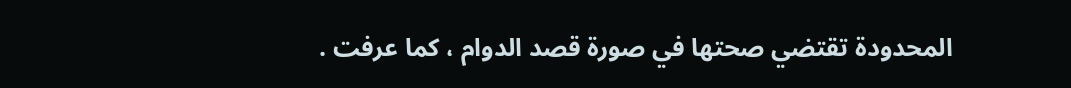المحدودة تقتضي صحتها في صورة قصد الدوام ، كما عرفت .